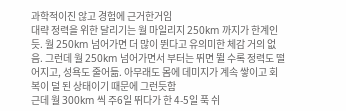과학적이진 않고 경험에 근거한거임
대략 정력을 위한 달리기는 월 마일리지 250km 까지가 한계인듯. 월 250km 넘어가면 더 많이 뛴다고 유의미한 체감 거의 없음. 그런데 월 250km 넘어가면서 부터는 뛰면 뛸 수록 정력도 떨어지고, 성욕도 줄어듦. 아무래도 몸에 데미지가 계속 쌓이고 회복이 덜 된 상태이기 때문에 그런듯함
근데 월 300km 씩 주6일 뛰다가 한 4-5일 푹 쉬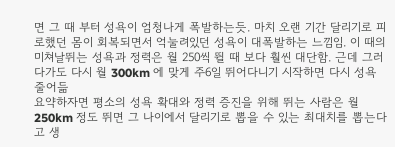면 그 때 부터 성욕이 엄청나게 폭발하는듯. 마치 오랜 기간 달리기로 피로했던 몸이 회복되면서 억눌려있던 성욕이 대폭발하는 느낌임. 이 때의 미쳐날뛰는 성욕과 정력은 월 250씩 뛸 때 보다 훨씬 대단함. 근데 그러다가도 다시 월 300km 에 맞게 주6일 뛰어다니기 시작하면 다시 성욕 줄어듦
요약하자면 평소의 성욕 확대와 정력 증진을 위해 뛰는 사람은 월 250km 정도 뛰면 그 나이에서 달리기로 뽑을 수 있는 최대치를 뽑는다고 생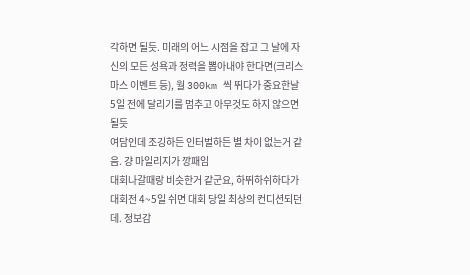각하면 될듯. 미래의 어느 시점을 잡고 그 날에 자신의 모든 성욕과 정력을 뽑아내야 한다면(크리스마스 이벤트 등), 월 300km 씩 뛰다가 중요한날 5일 전에 달리기를 멈추고 아무것도 하지 않으면 될듯
여담인데 조깅하든 인터벌하든 별 차이 없는거 같음. 걍 마일리지가 깡패임
대회나갈때랑 비슷한거 같군요, 하뛰하쉬하다가 대회전 4~5일 쉬면 대회 당일 최상의 컨디션되던데. 정보감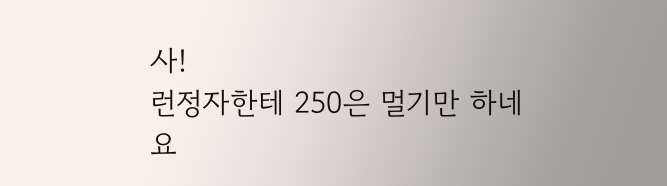사!
런정자한테 250은 멀기만 하네요